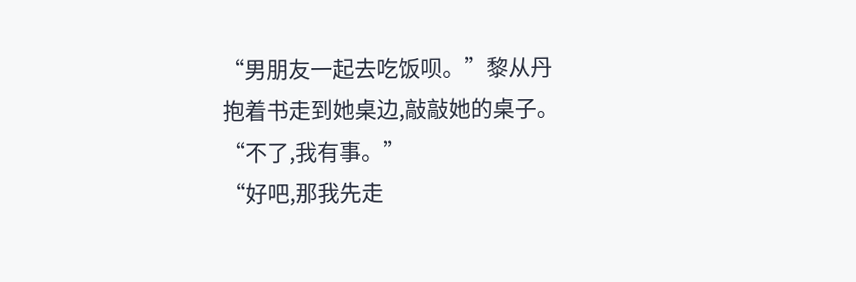“男朋友一起去吃饭呗。”黎从丹抱着书走到她桌边,敲敲她的桌子。
“不了,我有事。”
“好吧,那我先走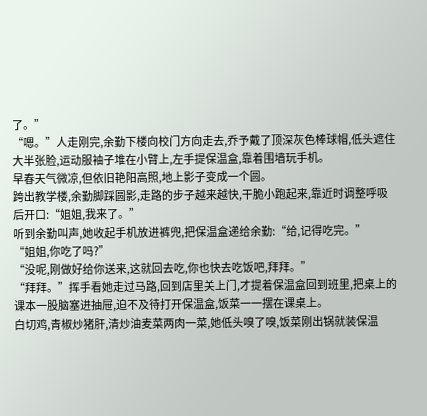了。”
“嗯。”人走刚完,余勤下楼向校门方向走去,乔予戴了顶深灰色棒球帽,低头遮住大半张脸,运动服袖子堆在小臂上,左手提保温盒,靠着围墙玩手机。
早春天气微凉,但依旧艳阳高照,地上影子变成一个圆。
跨出教学楼,余勤脚踩圆影,走路的步子越来越快,干脆小跑起来,靠近时调整呼吸后开口:“姐姐,我来了。”
听到余勤叫声,她收起手机放进裤兜,把保温盒递给余勤:“给,记得吃完。”
“姐姐,你吃了吗?”
“没呢,刚做好给你送来,这就回去吃,你也快去吃饭吧,拜拜。”
“拜拜。”挥手看她走过马路,回到店里关上门,才提着保温盒回到班里,把桌上的课本一股脑塞进抽屉,迫不及待打开保温盒,饭菜一一摆在课桌上。
白切鸡,青椒炒猪肝,清炒油麦菜两肉一菜,她低头嗅了嗅,饭菜刚出锅就装保温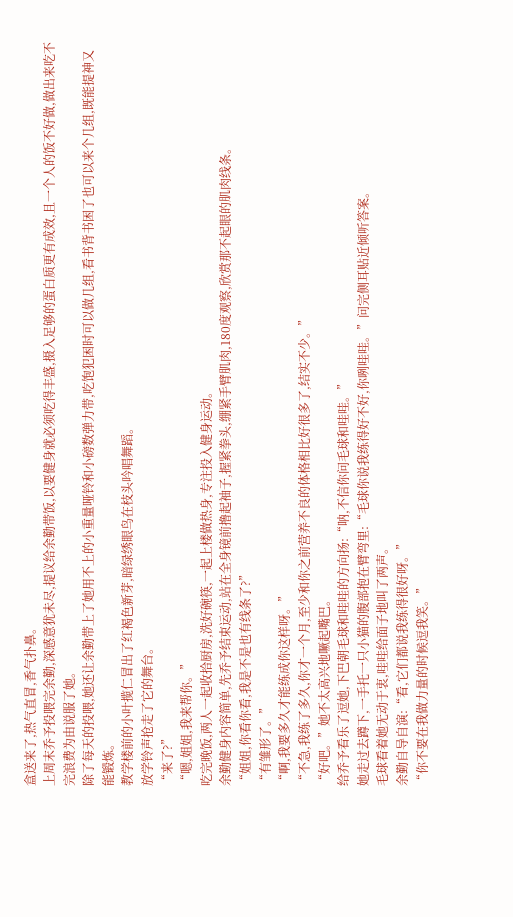盒送来了,热气直冒,香气扑鼻。
上周末乔予投喂完余勤,深感意犹未尽,提议给余勤带饭,以要健身就必须吃得丰盛,摄入足够的蛋白质更有成效,且一个人的饭不好做,做出来吃不完浪费为由说服了她。
除了每天的投喂,她还让余勤带上了她用不上的小重量哑铃和小磅数弹力带,吃饱犯困时可以做几组,看书背书困了也可以来个几组,既能提神又能锻炼。
教学楼前的小叶揽仁冒出了红褐色新芽,暗绿绣眼鸟在枝头吟唱舞蹈。
放学铃声抢走了它的舞台。
“来了?”
“嗯,姐姐,我来帮你。”
吃完晚饭,两人一起收拾厨房,洗好碗筷,一起上楼做热身,专注投入健身运动。
余勤健身内容简单,先乔予结束运动,站在全身镜前撸起袖子,握紧拳头,绷紧手臂肌肉,180度观察,欣赏那不起眼的肌肉线条。
“姐姐,你看你看,我是不是也有线条了?”
“有雏形了。”
“啊,我要多久才能练成你这样呀。”
“不急,我练了多久,你才一个月,至少和你之前营养不良的体格相比好很多了,结实不少。”
“好吧。”她不太高兴地噘起嘴巴。
给乔予看乐了逗她,下巴朝毛球和哇哇的方向扬:“呐,不信你问毛球和哇哇。”
她走过去蹲下,一手托一只小猫的腹部抱在臂弯里:“毛球你说我练得好不好,你咧哇哇。”问完侧耳贴近倾听答案。
毛球看着她无动于衷,哇哇给面子地叫了两声。
余勤自导自演:“看,它们都说我练得很好呀。”
“你不要在我做力量的时候逗我笑。”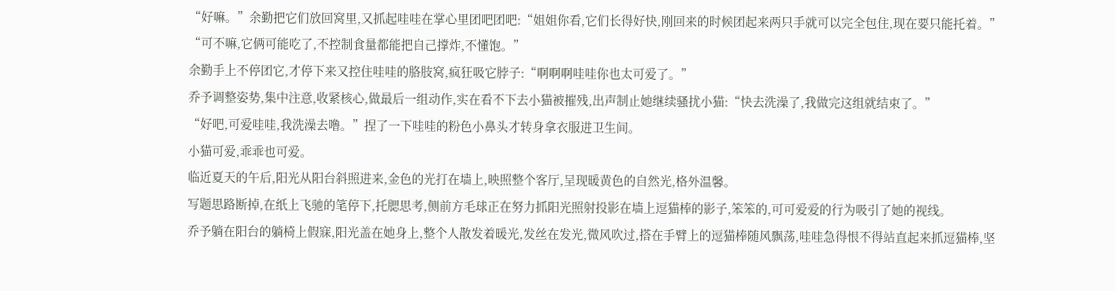“好嘛。”余勤把它们放回窝里,又抓起哇哇在掌心里团吧团吧:“姐姐你看,它们长得好快,刚回来的时候团起来两只手就可以完全包住,现在要只能托着。”
“可不嘛,它俩可能吃了,不控制食量都能把自己撑炸,不懂饱。”
余勤手上不停团它,才停下来又控住哇哇的胳肢窝,疯狂吸它脖子:“啊啊啊哇哇你也太可爱了。”
乔予调整姿势,集中注意,收紧核心,做最后一组动作,实在看不下去小猫被摧残,出声制止她继续骚扰小猫:“快去洗澡了,我做完这组就结束了。”
“好吧,可爱哇哇,我洗澡去噜。”捏了一下哇哇的粉色小鼻头才转身拿衣服进卫生间。
小猫可爱,乖乖也可爱。
临近夏天的午后,阳光从阳台斜照进来,金色的光打在墙上,映照整个客厅,呈现暖黄色的自然光,格外温馨。
写题思路断掉,在纸上飞驰的笔停下,托腮思考,侧前方毛球正在努力抓阳光照射投影在墙上逗猫棒的影子,笨笨的,可可爱爱的行为吸引了她的视线。
乔予躺在阳台的躺椅上假寐,阳光盖在她身上,整个人散发着暖光,发丝在发光,微风吹过,搭在手臂上的逗猫棒随风飘荡,哇哇急得恨不得站直起来抓逗猫棒,坚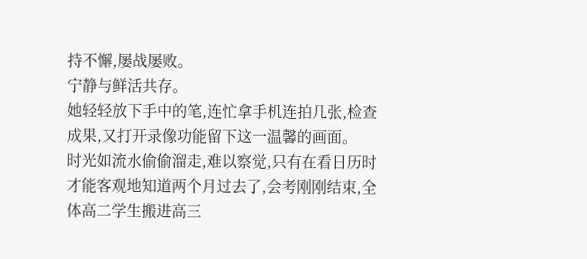持不懈,屡战屡败。
宁静与鲜活共存。
她轻轻放下手中的笔,连忙拿手机连拍几张,检查成果,又打开录像功能留下这一温馨的画面。
时光如流水偷偷溜走,难以察觉,只有在看日历时才能客观地知道两个月过去了,会考刚刚结束,全体高二学生搬进高三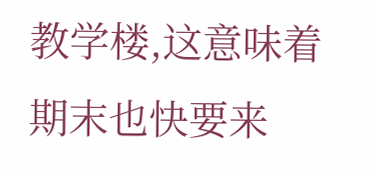教学楼,这意味着期末也快要来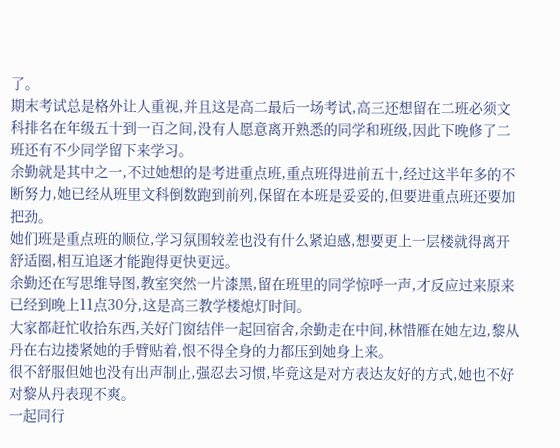了。
期末考试总是格外让人重视,并且这是高二最后一场考试,高三还想留在二班必须文科排名在年级五十到一百之间,没有人愿意离开熟悉的同学和班级,因此下晚修了二班还有不少同学留下来学习。
余勤就是其中之一,不过她想的是考进重点班,重点班得进前五十,经过这半年多的不断努力,她已经从班里文科倒数跑到前列,保留在本班是妥妥的,但要进重点班还要加把劲。
她们班是重点班的顺位,学习氛围较差也没有什么紧迫感,想要更上一层楼就得离开舒适圈,相互追逐才能跑得更快更远。
余勤还在写思维导图,教室突然一片漆黑,留在班里的同学惊呼一声,才反应过来原来已经到晚上11点30分,这是高三教学楼熄灯时间。
大家都赶忙收拾东西,关好门窗结伴一起回宿舍,余勤走在中间,林惜雁在她左边,黎从丹在右边搂紧她的手臂贴着,恨不得全身的力都压到她身上来。
很不舒服但她也没有出声制止,强忍去习惯,毕竟这是对方表达友好的方式,她也不好对黎从丹表现不爽。
一起同行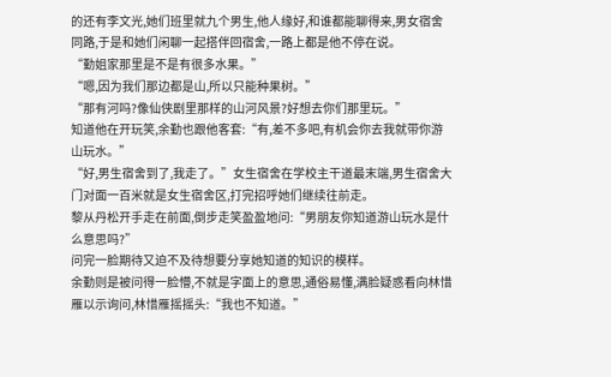的还有李文光,她们班里就九个男生,他人缘好,和谁都能聊得来,男女宿舍同路,于是和她们闲聊一起搭伴回宿舍,一路上都是他不停在说。
“勤姐家那里是不是有很多水果。”
“嗯,因为我们那边都是山,所以只能种果树。”
“那有河吗?像仙侠剧里那样的山河风景?好想去你们那里玩。”
知道他在开玩笑,余勤也跟他客套:“有,差不多吧,有机会你去我就带你游山玩水。”
“好,男生宿舍到了,我走了。”女生宿舍在学校主干道最末端,男生宿舍大门对面一百米就是女生宿舍区,打完招呼她们继续往前走。
黎从丹松开手走在前面,倒步走笑盈盈地问:“男朋友你知道游山玩水是什么意思吗?”
问完一脸期待又迫不及待想要分享她知道的知识的模样。
余勤则是被问得一脸懵,不就是字面上的意思,通俗易懂,满脸疑惑看向林惜雁以示询问,林惜雁摇摇头:“我也不知道。”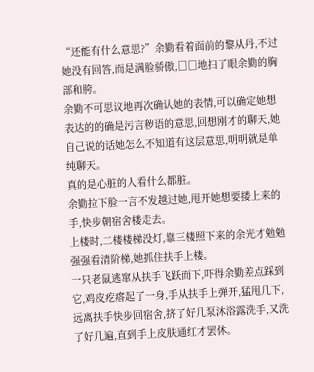“还能有什么意思?”余勤看着面前的黎从丹,不过她没有回答,而是满脸骄傲,□□地扫了眼余勤的胸部和胯。
余勤不可思议地再次确认她的表情,可以确定她想表达的的确是污言秽语的意思,回想刚才的聊天,她自己说的话她怎么不知道有这层意思,明明就是单纯聊天。
真的是心脏的人看什么都脏。
余勤拉下脸一言不发越过她,甩开她想要搂上来的手,快步朝宿舍楼走去。
上楼时,二楼楼梯没灯,靠三楼照下来的余光才勉勉强强看清阶梯,她抓住扶手上楼。
一只老鼠逃窜从扶手飞跃而下,吓得余勤差点踩到它,鸡皮疙瘩起了一身,手从扶手上弹开,猛甩几下,远离扶手快步回宿舍,挤了好几泵沐浴露洗手,又洗了好几遍,直到手上皮肤通红才罢休。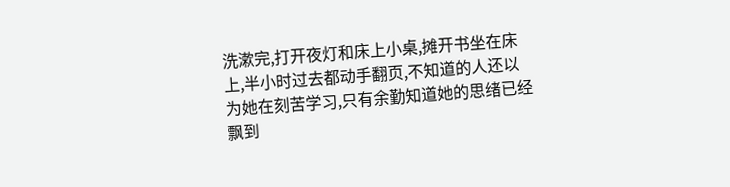洗漱完,打开夜灯和床上小桌,摊开书坐在床上,半小时过去都动手翻页,不知道的人还以为她在刻苦学习,只有余勤知道她的思绪已经飘到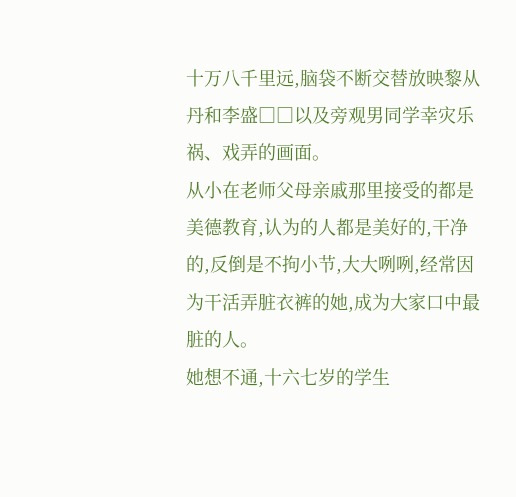十万八千里远,脑袋不断交替放映黎从丹和李盛□□以及旁观男同学幸灾乐祸、戏弄的画面。
从小在老师父母亲戚那里接受的都是美德教育,认为的人都是美好的,干净的,反倒是不拘小节,大大咧咧,经常因为干活弄脏衣裤的她,成为大家口中最脏的人。
她想不通,十六七岁的学生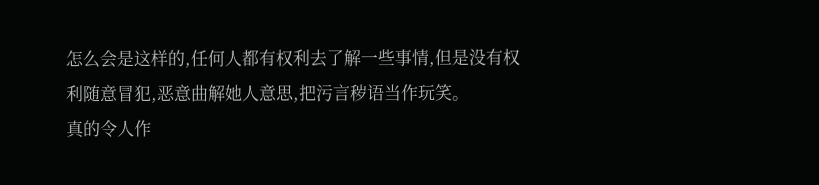怎么会是这样的,任何人都有权利去了解一些事情,但是没有权利随意冒犯,恶意曲解她人意思,把污言秽语当作玩笑。
真的令人作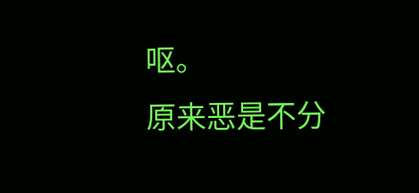呕。
原来恶是不分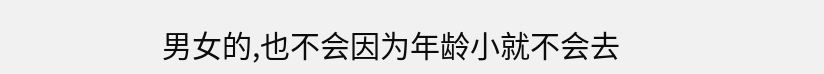男女的,也不会因为年龄小就不会去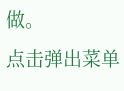做。
点击弹出菜单